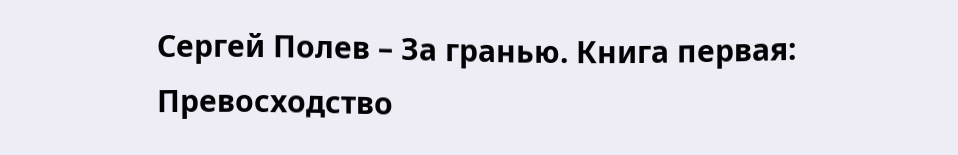Сергей Полев – За гранью. Книга первая: Превосходство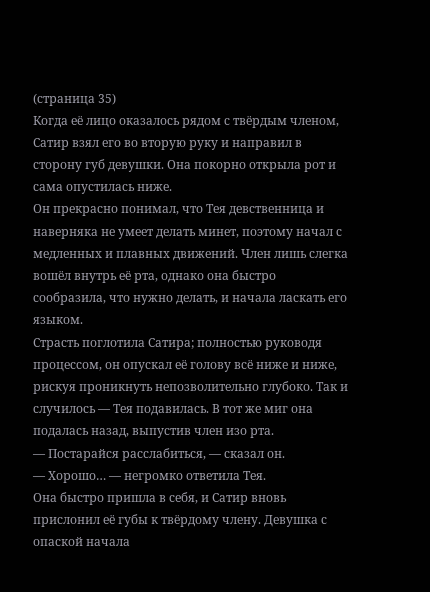(страница 35)
Когда её лицо оказалось рядом с твёрдым членом, Сатир взял его во вторую руку и направил в сторону губ девушки. Она покорно открыла рот и сама опустилась ниже.
Он прекрасно понимал, что Тея девственница и наверняка не умеет делать минет, поэтому начал с медленных и плавных движений. Член лишь слегка вошёл внутрь её рта, однако она быстро сообразила, что нужно делать, и начала ласкать его языком.
Страсть поглотила Сатира; полностью руководя процессом, он опускал её голову всё ниже и ниже, рискуя проникнуть непозволительно глубоко. Так и случилось — Тея подавилась. В тот же миг она подалась назад, выпустив член изо рта.
— Постарайся расслабиться, — сказал он.
— Хорошо… — негромко ответила Тея.
Она быстро пришла в себя, и Сатир вновь прислонил её губы к твёрдому члену. Девушка с опаской начала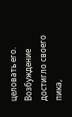целовать его.
Возбуждение достигло своего пика,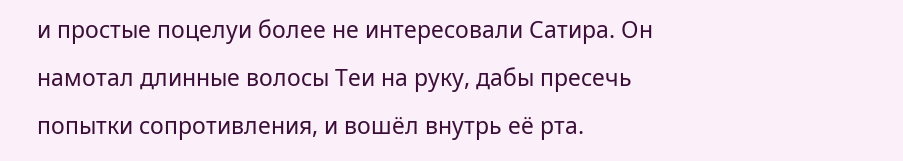и простые поцелуи более не интересовали Сатира. Он намотал длинные волосы Теи на руку, дабы пресечь попытки сопротивления, и вошёл внутрь её рта.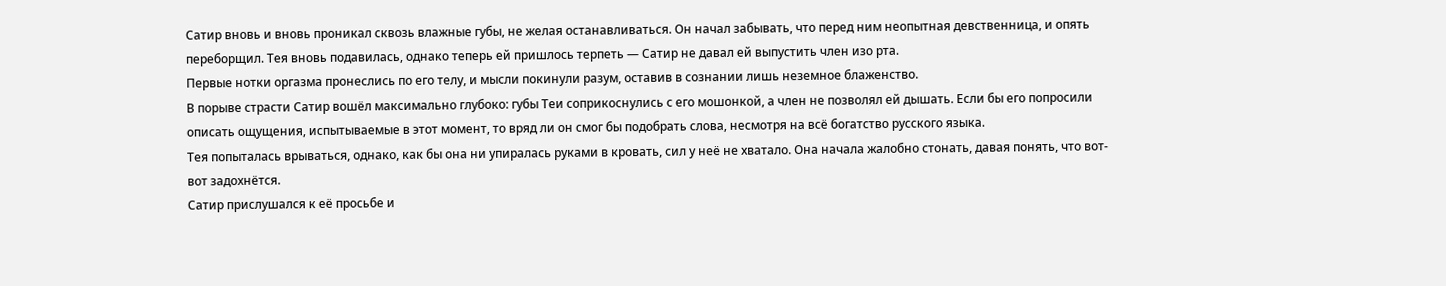Сатир вновь и вновь проникал сквозь влажные губы, не желая останавливаться. Он начал забывать, что перед ним неопытная девственница, и опять переборщил. Тея вновь подавилась, однако теперь ей пришлось терпеть — Сатир не давал ей выпустить член изо рта.
Первые нотки оргазма пронеслись по его телу, и мысли покинули разум, оставив в сознании лишь неземное блаженство.
В порыве страсти Сатир вошёл максимально глубоко: губы Теи соприкоснулись с его мошонкой, а член не позволял ей дышать. Если бы его попросили описать ощущения, испытываемые в этот момент, то вряд ли он смог бы подобрать слова, несмотря на всё богатство русского языка.
Тея попыталась врываться, однако, как бы она ни упиралась руками в кровать, сил у неё не хватало. Она начала жалобно стонать, давая понять, что вот-вот задохнётся.
Сатир прислушался к её просьбе и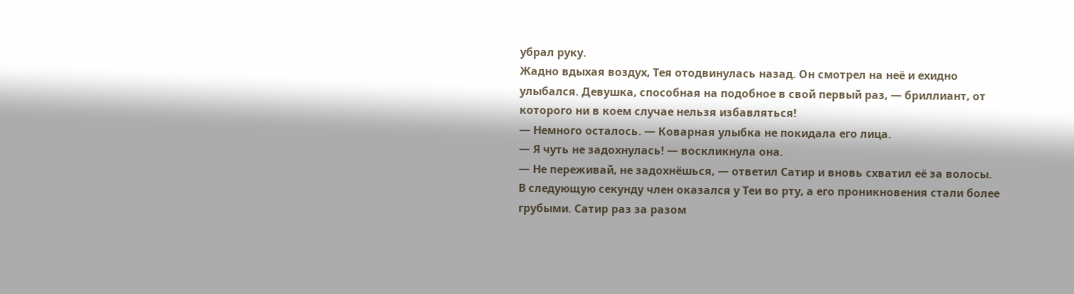убрал руку.
Жадно вдыхая воздух, Тея отодвинулась назад. Он смотрел на неё и ехидно улыбался. Девушка, способная на подобное в свой первый раз, — бриллиант, от которого ни в коем случае нельзя избавляться!
— Немного осталось. — Коварная улыбка не покидала его лица.
— Я чуть не задохнулась! — воскликнула она.
— Не переживай, не задохнёшься, — ответил Сатир и вновь схватил её за волосы.
В следующую секунду член оказался у Теи во рту, а его проникновения стали более грубыми. Сатир раз за разом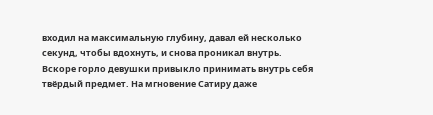входил на максимальную глубину, давал ей несколько секунд, чтобы вдохнуть, и снова проникал внутрь.
Вскоре горло девушки привыкло принимать внутрь себя твёрдый предмет. На мгновение Сатиру даже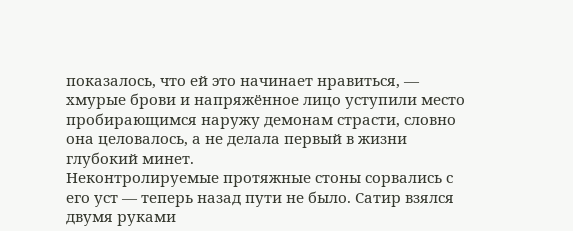показалось, что ей это начинает нравиться, — хмурые брови и напряжённое лицо уступили место пробирающимся наружу демонам страсти, словно она целовалось, а не делала первый в жизни глубокий минет.
Неконтролируемые протяжные стоны сорвались с его уст — теперь назад пути не было. Сатир взялся двумя руками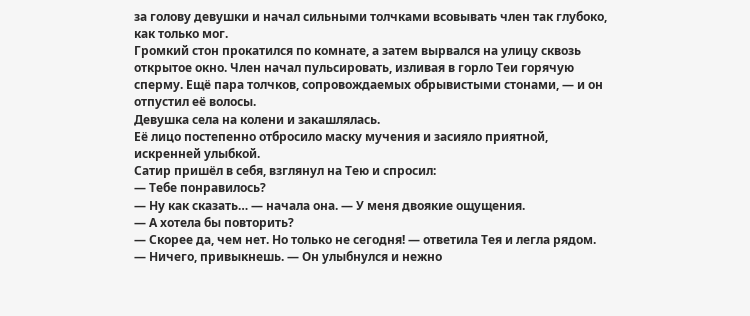за голову девушки и начал сильными толчками всовывать член так глубоко, как только мог.
Громкий стон прокатился по комнате, а затем вырвался на улицу сквозь открытое окно. Член начал пульсировать, изливая в горло Теи горячую сперму. Ещё пара толчков, сопровождаемых обрывистыми стонами, — и он отпустил её волосы.
Девушка села на колени и закашлялась.
Её лицо постепенно отбросило маску мучения и засияло приятной, искренней улыбкой.
Сатир пришёл в себя, взглянул на Тею и спросил:
— Тебе понравилось?
— Ну как сказать… — начала она. — У меня двоякие ощущения.
— А хотела бы повторить?
— Скорее да, чем нет. Но только не сегодня! — ответила Тея и легла рядом.
— Ничего, привыкнешь. — Он улыбнулся и нежно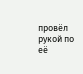провёл рукой по её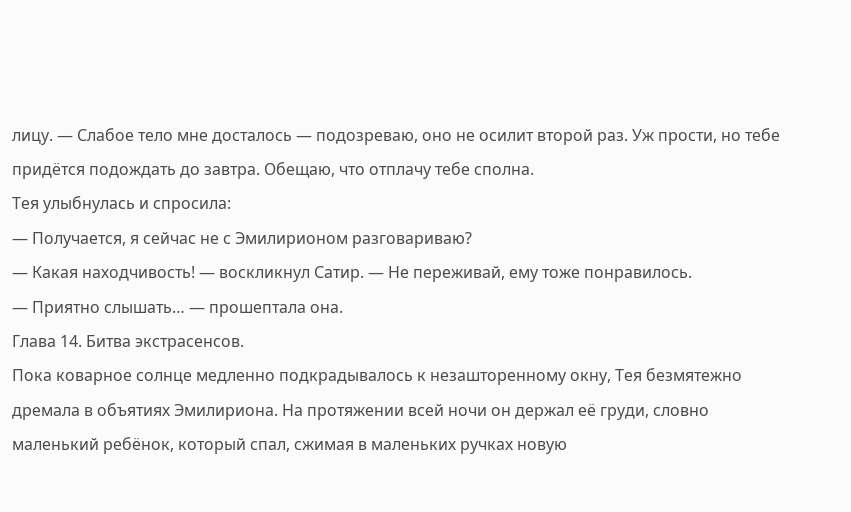лицу. — Слабое тело мне досталось — подозреваю, оно не осилит второй раз. Уж прости, но тебе придётся подождать до завтра. Обещаю, что отплачу тебе сполна.
Тея улыбнулась и спросила:
— Получается, я сейчас не с Эмилирионом разговариваю?
— Какая находчивость! — воскликнул Сатир. — Не переживай, ему тоже понравилось.
— Приятно слышать… — прошептала она.
Глава 14. Битва экстрасенсов.
Пока коварное солнце медленно подкрадывалось к незашторенному окну, Тея безмятежно дремала в объятиях Эмилириона. На протяжении всей ночи он держал её груди, словно маленький ребёнок, который спал, сжимая в маленьких ручках новую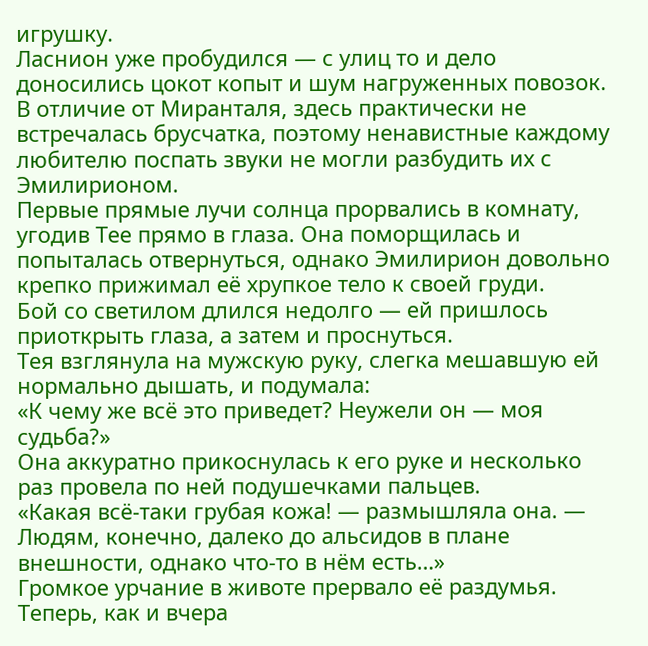игрушку.
Ласнион уже пробудился — с улиц то и дело доносились цокот копыт и шум нагруженных повозок. В отличие от Миранталя, здесь практически не встречалась брусчатка, поэтому ненавистные каждому любителю поспать звуки не могли разбудить их с Эмилирионом.
Первые прямые лучи солнца прорвались в комнату, угодив Тее прямо в глаза. Она поморщилась и попыталась отвернуться, однако Эмилирион довольно крепко прижимал её хрупкое тело к своей груди.
Бой со светилом длился недолго — ей пришлось приоткрыть глаза, а затем и проснуться.
Тея взглянула на мужскую руку, слегка мешавшую ей нормально дышать, и подумала:
«К чему же всё это приведет? Неужели он — моя судьба?»
Она аккуратно прикоснулась к его руке и несколько раз провела по ней подушечками пальцев.
«Какая всё-таки грубая кожа! — размышляла она. — Людям, конечно, далеко до альсидов в плане внешности, однако что-то в нём есть…»
Громкое урчание в животе прервало её раздумья.
Теперь, как и вчера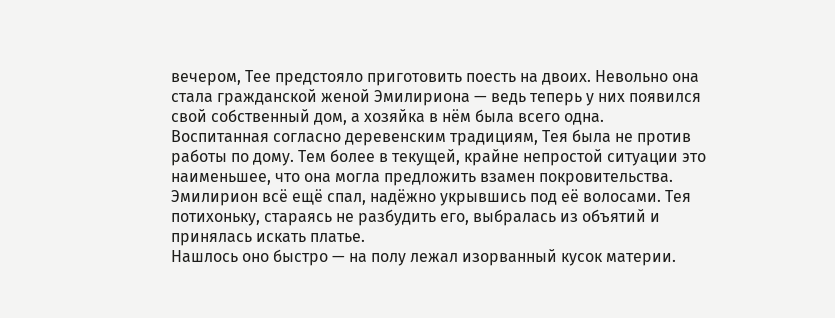вечером, Тее предстояло приготовить поесть на двоих. Невольно она стала гражданской женой Эмилириона — ведь теперь у них появился свой собственный дом, а хозяйка в нём была всего одна.
Воспитанная согласно деревенским традициям, Тея была не против работы по дому. Тем более в текущей, крайне непростой ситуации это наименьшее, что она могла предложить взамен покровительства.
Эмилирион всё ещё спал, надёжно укрывшись под её волосами. Тея потихоньку, стараясь не разбудить его, выбралась из объятий и принялась искать платье.
Нашлось оно быстро — на полу лежал изорванный кусок материи.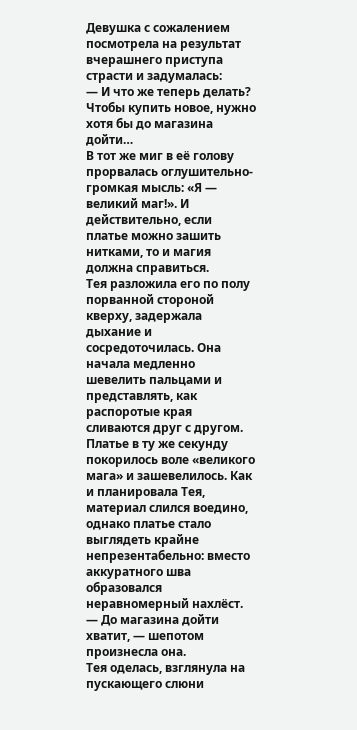Девушка с сожалением посмотрела на результат вчерашнего приступа страсти и задумалась:
— И что же теперь делать? Чтобы купить новое, нужно хотя бы до магазина дойти…
В тот же миг в её голову прорвалась оглушительно-громкая мысль: «Я — великий маг!». И действительно, если платье можно зашить нитками, то и магия должна справиться.
Тея разложила его по полу порванной стороной кверху, задержала дыхание и сосредоточилась. Она начала медленно шевелить пальцами и представлять, как распоротые края сливаются друг с другом.
Платье в ту же секунду покорилось воле «великого мага» и зашевелилось. Как и планировала Тея, материал слился воедино, однако платье стало выглядеть крайне непрезентабельно: вместо аккуратного шва образовался неравномерный нахлёст.
— До магазина дойти хватит, — шепотом произнесла она.
Тея оделась, взглянула на пускающего слюни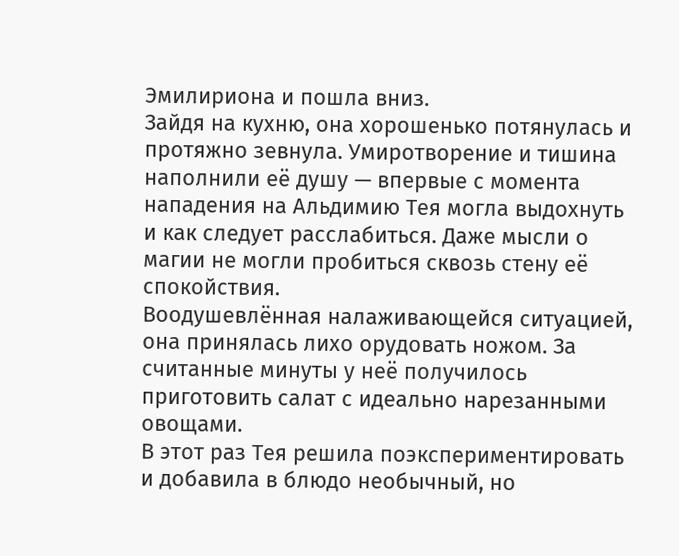Эмилириона и пошла вниз.
Зайдя на кухню, она хорошенько потянулась и протяжно зевнула. Умиротворение и тишина наполнили её душу — впервые с момента нападения на Альдимию Тея могла выдохнуть и как следует расслабиться. Даже мысли о магии не могли пробиться сквозь стену её спокойствия.
Воодушевлённая налаживающейся ситуацией, она принялась лихо орудовать ножом. За считанные минуты у неё получилось приготовить салат с идеально нарезанными овощами.
В этот раз Тея решила поэкспериментировать и добавила в блюдо необычный, но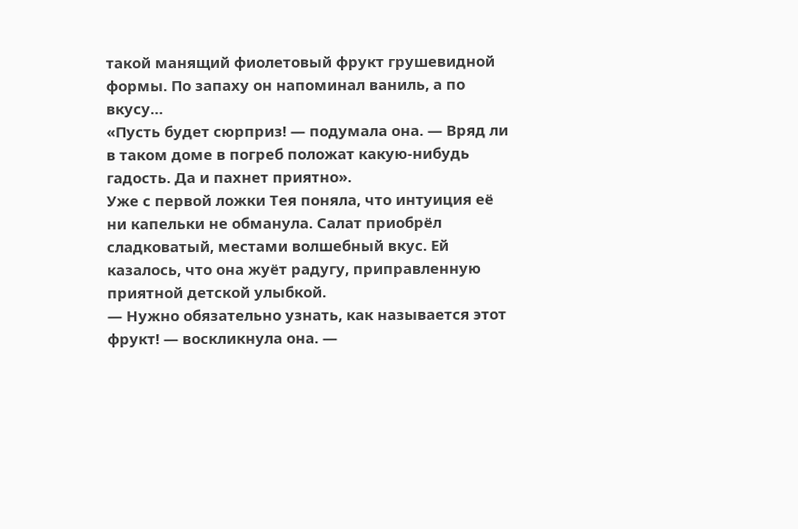такой манящий фиолетовый фрукт грушевидной формы. По запаху он напоминал ваниль, а по вкусу…
«Пусть будет сюрприз! — подумала она. — Вряд ли в таком доме в погреб положат какую-нибудь гадость. Да и пахнет приятно».
Уже с первой ложки Тея поняла, что интуиция её ни капельки не обманула. Салат приобрёл сладковатый, местами волшебный вкус. Ей казалось, что она жуёт радугу, приправленную приятной детской улыбкой.
— Нужно обязательно узнать, как называется этот фрукт! — воскликнула она. —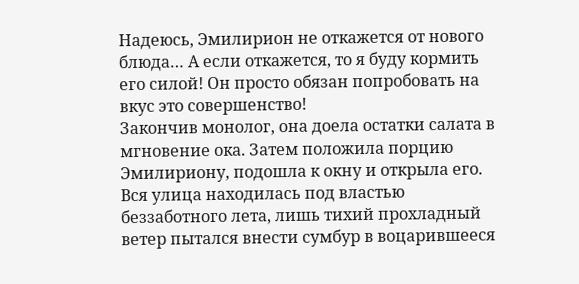Надеюсь, Эмилирион не откажется от нового блюда… А если откажется, то я буду кормить его силой! Он просто обязан попробовать на вкус это совершенство!
Закончив монолог, она доела остатки салата в мгновение ока. Затем положила порцию Эмилириону, подошла к окну и открыла его.
Вся улица находилась под властью беззаботного лета, лишь тихий прохладный ветер пытался внести сумбур в воцарившееся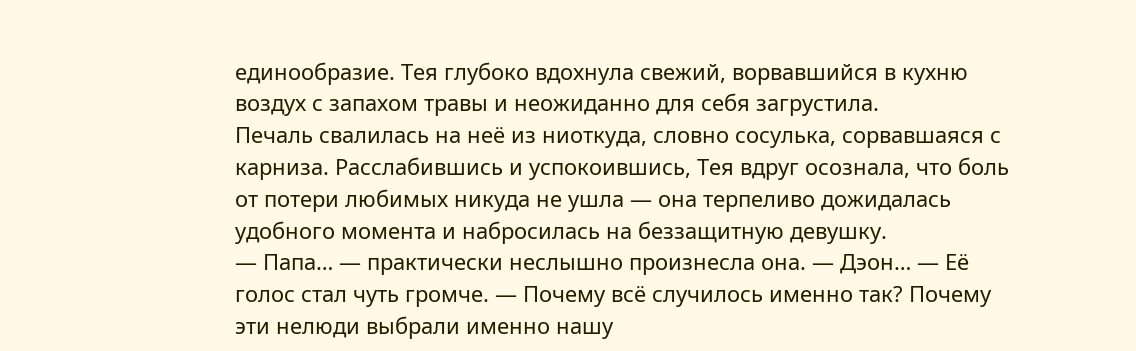единообразие. Тея глубоко вдохнула свежий, ворвавшийся в кухню воздух с запахом травы и неожиданно для себя загрустила.
Печаль свалилась на неё из ниоткуда, словно сосулька, сорвавшаяся с карниза. Расслабившись и успокоившись, Тея вдруг осознала, что боль от потери любимых никуда не ушла — она терпеливо дожидалась удобного момента и набросилась на беззащитную девушку.
— Папа… — практически неслышно произнесла она. — Дэон… — Её голос стал чуть громче. — Почему всё случилось именно так? Почему эти нелюди выбрали именно нашу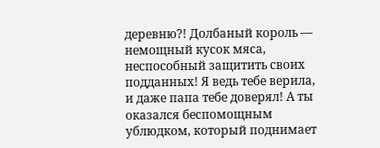деревню?! Долбаный король — немощный кусок мяса, неспособный защитить своих подданных! Я ведь тебе верила, и даже папа тебе доверял! А ты оказался беспомощным ублюдком, который поднимает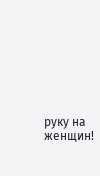руку на женщин!